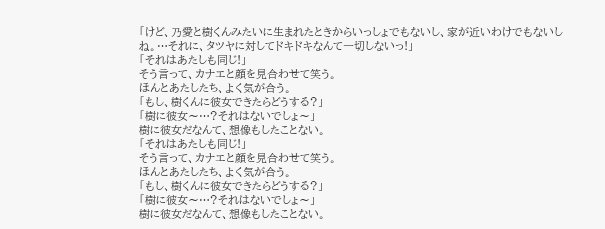「けど、乃愛と樹くんみたいに生まれたときからいっしょでもないし、家が近いわけでもないしね。…それに、タツヤに対してドキドキなんて一切しないっ!」
「それはあたしも同じ!」
そう言って、カナエと顔を見合わせて笑う。
ほんとあたしたち、よく気が合う。
「もし、樹くんに彼女できたらどうする?」
「樹に彼女〜…?それはないでしょ〜」
樹に彼女だなんて、想像もしたことない。
「それはあたしも同じ!」
そう言って、カナエと顔を見合わせて笑う。
ほんとあたしたち、よく気が合う。
「もし、樹くんに彼女できたらどうする?」
「樹に彼女〜…?それはないでしょ〜」
樹に彼女だなんて、想像もしたことない。